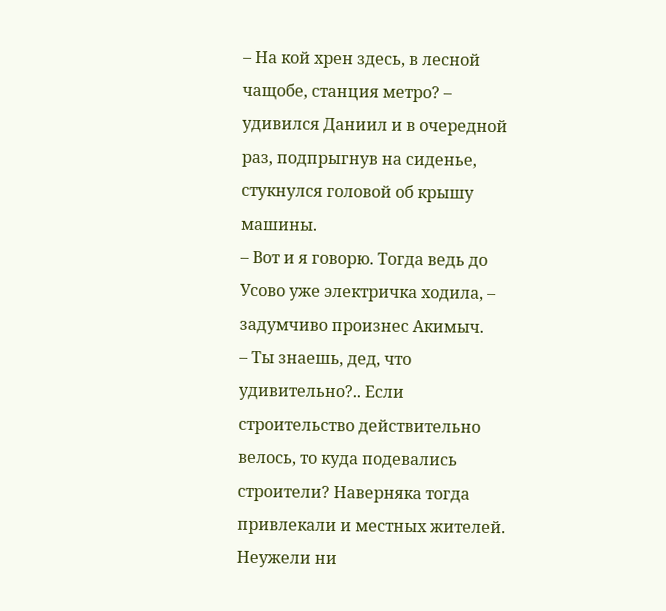– На кой хрен здесь, в лесной чащобе, станция метро? – удивился Даниил и в очередной раз, подпрыгнув на сиденье, стукнулся головой об крышу машины.
– Вот и я говорю. Тогда ведь до Усово уже электричка ходила, – задумчиво произнес Акимыч.
– Ты знаешь, дед, что удивительно?.. Если строительство действительно велось, то куда подевались строители? Наверняка тогда привлекали и местных жителей. Неужели ни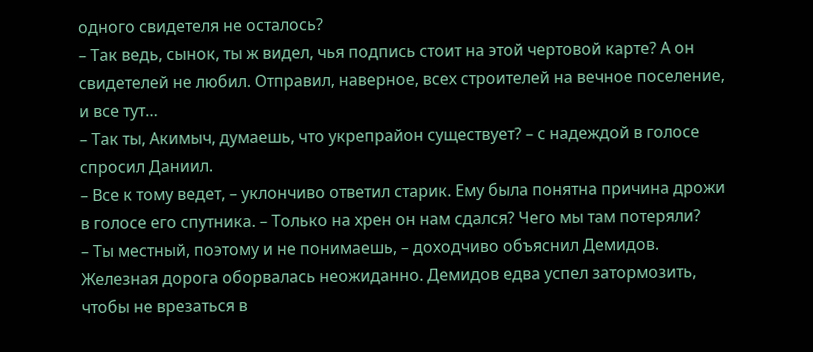одного свидетеля не осталось?
– Так ведь, сынок, ты ж видел, чья подпись стоит на этой чертовой карте? А он свидетелей не любил. Отправил, наверное, всех строителей на вечное поселение, и все тут…
– Так ты, Акимыч, думаешь, что укрепрайон существует? – с надеждой в голосе спросил Даниил.
– Все к тому ведет, – уклончиво ответил старик. Ему была понятна причина дрожи в голосе его спутника. – Только на хрен он нам сдался? Чего мы там потеряли?
– Ты местный, поэтому и не понимаешь, – доходчиво объяснил Демидов.
Железная дорога оборвалась неожиданно. Демидов едва успел затормозить, чтобы не врезаться в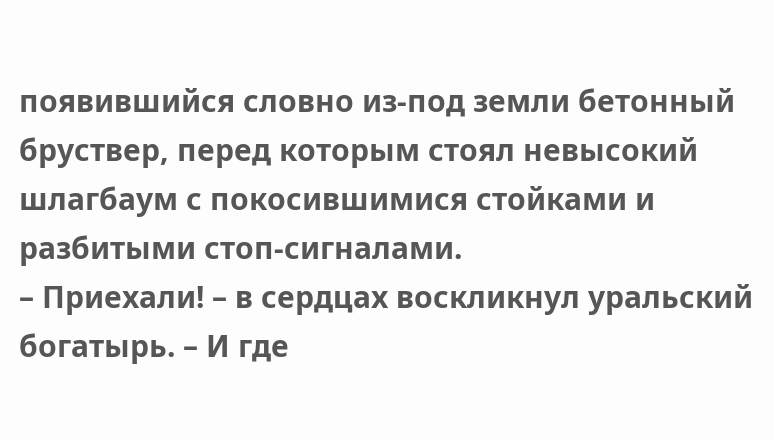появившийся словно из-под земли бетонный бруствер, перед которым стоял невысокий шлагбаум с покосившимися стойками и разбитыми стоп-сигналами.
– Приехали! – в сердцах воскликнул уральский богатырь. – И где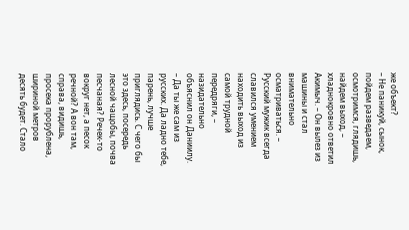же объект?
– Не паникуй, сынок, пойдем разведаем, осмотримся, глядишь, найдем выход, – хладнокровно ответил Акимыч. – Он вылез из машины и стал внимательно осматриваться. – Русский мужик всегда славился умением находить выход из самой трудной передряги, – назидательно объяснил он Даниилу. – Да ты же сам из русских. Да ладно тебе, парень, лучше приглядись. С чего бы это здесь, посередь лесной чащобы, почва песчаная? Речек-то вокруг нет, а песок речной? А вон там, справа, видишь, просека прорублена, шириной метров десять будет. Стало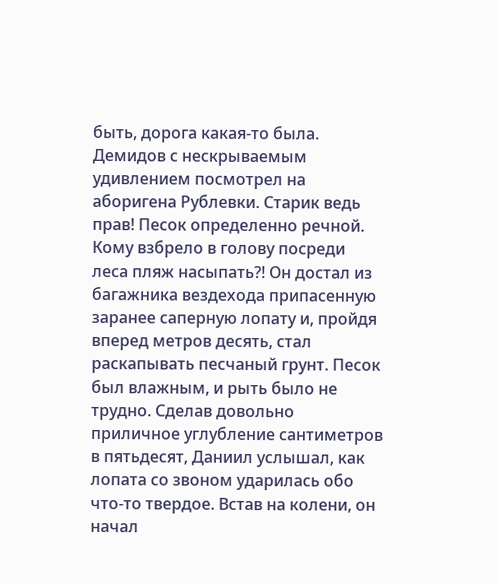быть, дорога какая-то была.
Демидов с нескрываемым удивлением посмотрел на аборигена Рублевки. Старик ведь прав! Песок определенно речной. Кому взбрело в голову посреди леса пляж насыпать?! Он достал из багажника вездехода припасенную заранее саперную лопату и, пройдя вперед метров десять, стал раскапывать песчаный грунт. Песок был влажным, и рыть было не трудно. Сделав довольно приличное углубление сантиметров в пятьдесят, Даниил услышал, как лопата со звоном ударилась обо что-то твердое. Встав на колени, он начал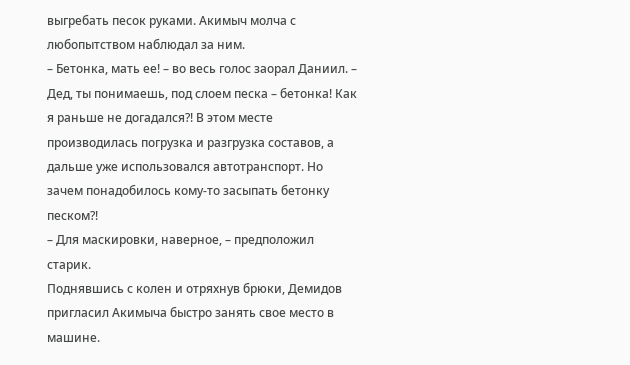выгребать песок руками. Акимыч молча с любопытством наблюдал за ним.
– Бетонка, мать ее! – во весь голос заорал Даниил. – Дед, ты понимаешь, под слоем песка – бетонка! Как я раньше не догадался?! В этом месте производилась погрузка и разгрузка составов, а дальше уже использовался автотранспорт. Но зачем понадобилось кому-то засыпать бетонку песком?!
– Для маскировки, наверное, – предположил старик.
Поднявшись с колен и отряхнув брюки, Демидов пригласил Акимыча быстро занять свое место в машине.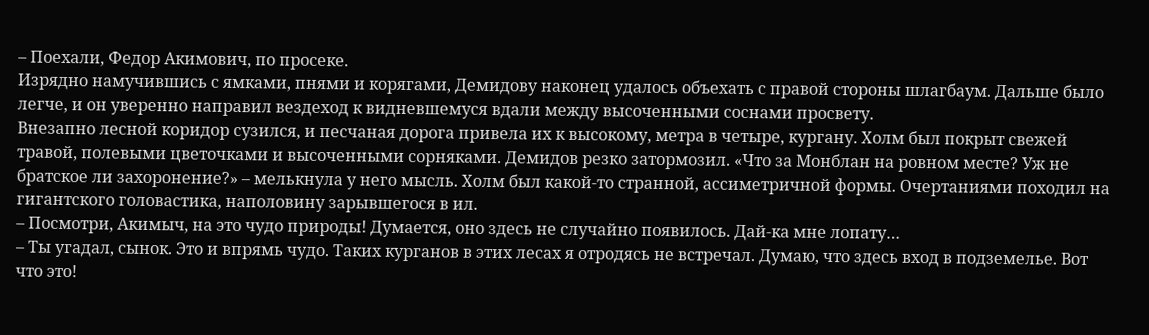– Поехали, Федор Акимович, по просеке.
Изрядно намучившись с ямками, пнями и корягами, Демидову наконец удалось объехать с правой стороны шлагбаум. Дальше было легче, и он уверенно направил вездеход к видневшемуся вдали между высоченными соснами просвету.
Внезапно лесной коридор сузился, и песчаная дорога привела их к высокому, метра в четыре, кургану. Холм был покрыт свежей травой, полевыми цветочками и высоченными сорняками. Демидов резко затормозил. «Что за Монблан на ровном месте? Уж не братское ли захоронение?» – мелькнула у него мысль. Холм был какой-то странной, ассиметричной формы. Очертаниями походил на гигантского головастика, наполовину зарывшегося в ил.
– Посмотри, Акимыч, на это чудо природы! Думается, оно здесь не случайно появилось. Дай-ка мне лопату…
– Ты угадал, сынок. Это и впрямь чудо. Таких курганов в этих лесах я отродясь не встречал. Думаю, что здесь вход в подземелье. Вот что это!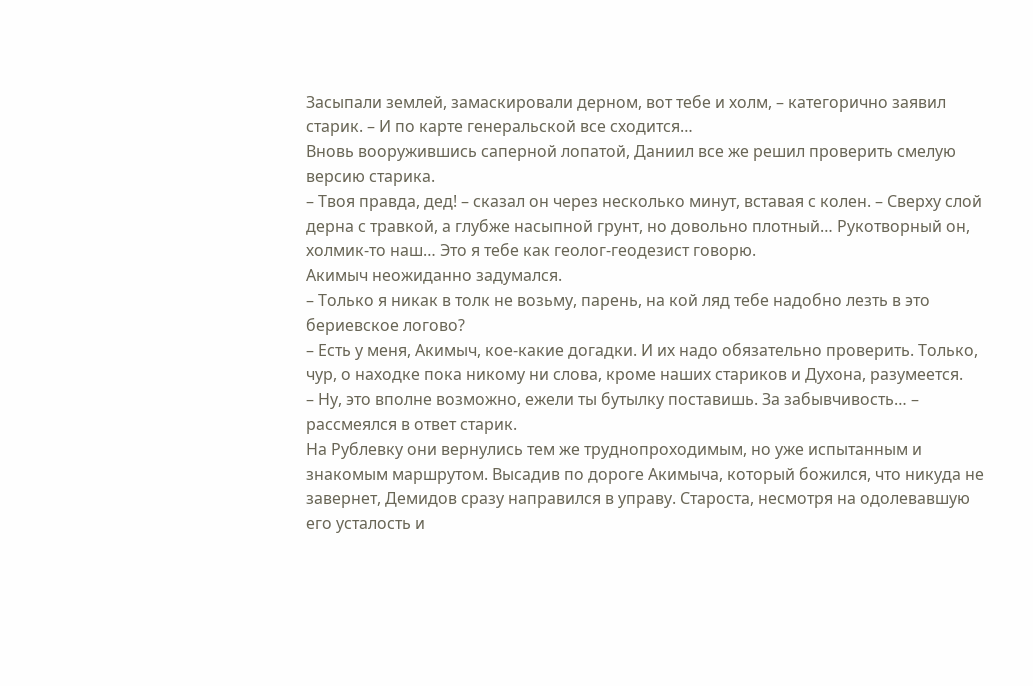Засыпали землей, замаскировали дерном, вот тебе и холм, – категорично заявил старик. – И по карте генеральской все сходится…
Вновь вооружившись саперной лопатой, Даниил все же решил проверить смелую версию старика.
– Твоя правда, дед! – сказал он через несколько минут, вставая с колен. – Сверху слой дерна с травкой, а глубже насыпной грунт, но довольно плотный… Рукотворный он, холмик-то наш… Это я тебе как геолог-геодезист говорю.
Акимыч неожиданно задумался.
– Только я никак в толк не возьму, парень, на кой ляд тебе надобно лезть в это бериевское логово?
– Есть у меня, Акимыч, кое-какие догадки. И их надо обязательно проверить. Только, чур, о находке пока никому ни слова, кроме наших стариков и Духона, разумеется.
– Ну, это вполне возможно, ежели ты бутылку поставишь. За забывчивость… – рассмеялся в ответ старик.
На Рублевку они вернулись тем же труднопроходимым, но уже испытанным и знакомым маршрутом. Высадив по дороге Акимыча, который божился, что никуда не завернет, Демидов сразу направился в управу. Староста, несмотря на одолевавшую его усталость и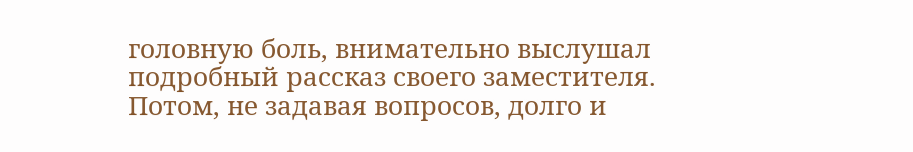головную боль, внимательно выслушал подробный рассказ своего заместителя. Потом, не задавая вопросов, долго и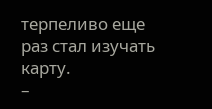терпеливо еще раз стал изучать карту.
–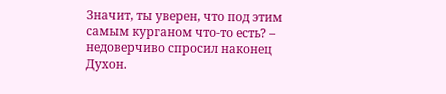Значит, ты уверен, что под этим самым курганом что-то есть? – недоверчиво спросил наконец Духон.